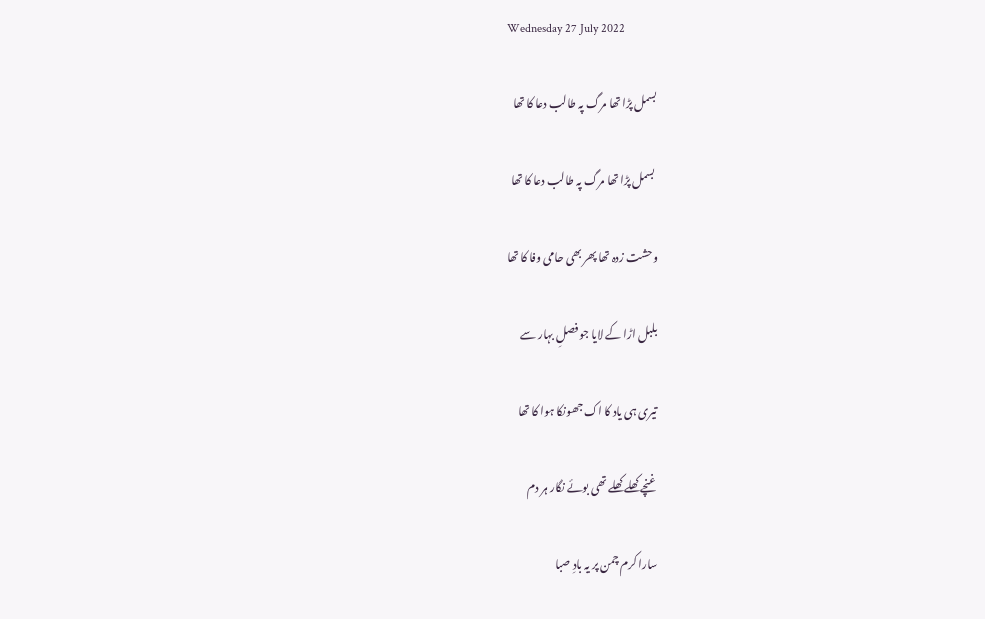Wednesday 27 July 2022

بسمل پڑا تھا مرگ پہ طالب دعا کا تھا

 بسمل پڑا تھا مرگ پہ طالب دعا کا تھا

وحشت زدہ تھا پھر بھی حامی وفا کا تھا

بلبل اڑا کے لایا جو فصلِ بہار سے

تیری ہی یاد کا اک جھونکا ہوا کا تھا

غنچے کھلے کھلے تھی بوئے نگار ہر دم

سارا کرم چمن پر یہ بادِ صبا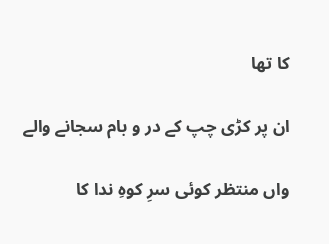کا تھا

ان پر کڑی چپ کے در و بام سجانے والے

واں منتظر کوئی سرِ کوہِ ندا کا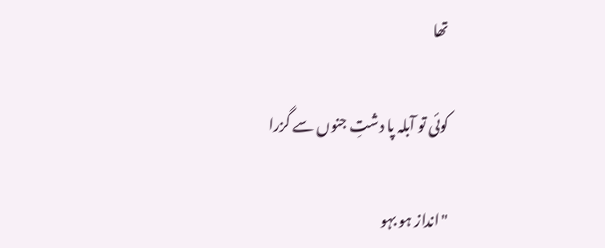تھا

کوئی تو آبلہ پا دشتِ جنوں سے گزرا

"انداز ہو بہو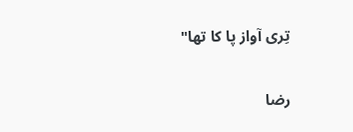تِری آواز پا کا تھا"


رضا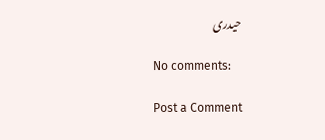حیدری

No comments:

Post a Comment